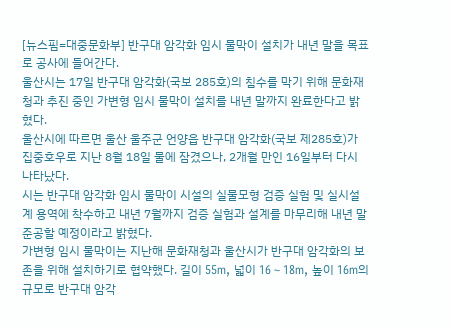[뉴스핌=대중문화부] 반구대 암각화 임시 물막이 설치가 내년 말을 목표로 공사에 들어간다.
울산시는 17일 반구대 암각화(국보 285호)의 침수를 막기 위해 문화재청과 추진 중인 가변형 임시 물막이 설치를 내년 말까지 완료한다고 밝혔다.
울산시에 따르면 울산 울주군 언양읍 반구대 암각화(국보 제285호)가 집중호우로 지난 8월 18일 물에 잠겼으나, 2개월 만인 16일부터 다시 나타났다.
시는 반구대 암각화 임시 물막이 시설의 실물모형 검증 실험 및 실시설계 용역에 착수하고 내년 7월까지 검증 실험과 설계를 마무리해 내년 말 준공할 예정이라고 밝혔다.
가변형 임시 물막이는 지난해 문화재청과 울산시가 반구대 암각화의 보존을 위해 설치하기로 협약했다. 길이 55m, 넓이 16∼18m, 높이 16m의 규모로 반구대 암각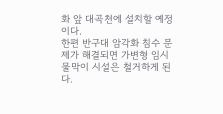화 앞 대곡천에 설치할 예정이다.
한편 반구대 암각화 침수 문제가 해결되면 가변형 임시 물막이 시설은 철거하게 된다.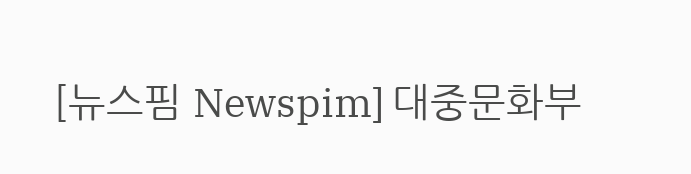[뉴스핌 Newspim] 대중문화부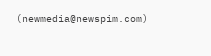(newmedia@newspim.com)